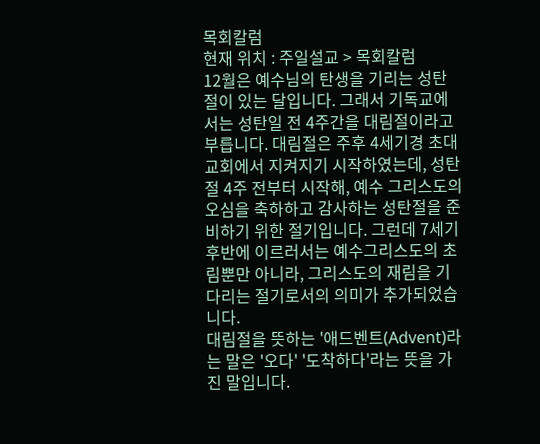목회칼럼
현재 위치 : 주일설교 > 목회칼럼
12월은 예수님의 탄생을 기리는 성탄절이 있는 달입니다. 그래서 기독교에서는 성탄일 전 4주간을 대림절이라고 부릅니다. 대림절은 주후 4세기경 초대교회에서 지켜지기 시작하였는데, 성탄절 4주 전부터 시작해, 예수 그리스도의 오심을 축하하고 감사하는 성탄절을 준비하기 위한 절기입니다. 그런데 7세기 후반에 이르러서는 예수그리스도의 초림뿐만 아니라, 그리스도의 재림을 기다리는 절기로서의 의미가 추가되었습니다.
대림절을 뜻하는 '애드벤트(Advent)라는 말은 '오다' '도착하다'라는 뜻을 가진 말입니다.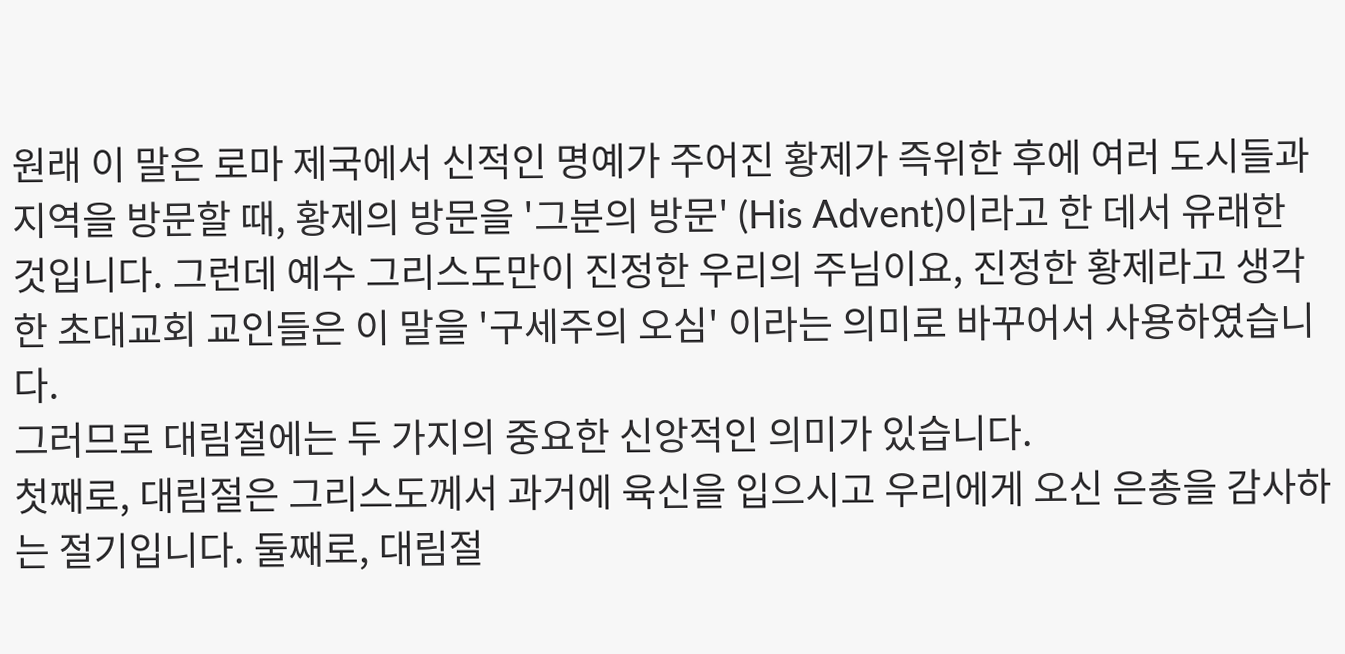원래 이 말은 로마 제국에서 신적인 명예가 주어진 황제가 즉위한 후에 여러 도시들과 지역을 방문할 때, 황제의 방문을 '그분의 방문' (His Advent)이라고 한 데서 유래한 것입니다. 그런데 예수 그리스도만이 진정한 우리의 주님이요, 진정한 황제라고 생각한 초대교회 교인들은 이 말을 '구세주의 오심' 이라는 의미로 바꾸어서 사용하였습니다.
그러므로 대림절에는 두 가지의 중요한 신앙적인 의미가 있습니다.
첫째로, 대림절은 그리스도께서 과거에 육신을 입으시고 우리에게 오신 은총을 감사하는 절기입니다. 둘째로, 대림절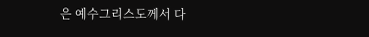은 예수그리스도께서 다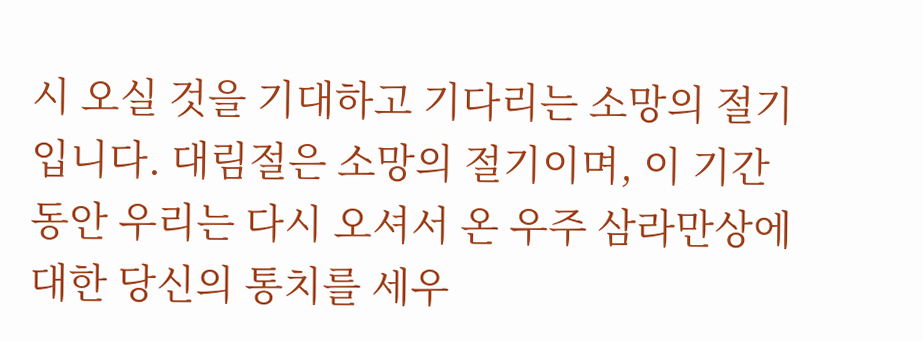시 오실 것을 기대하고 기다리는 소망의 절기입니다. 대림절은 소망의 절기이며, 이 기간 동안 우리는 다시 오셔서 온 우주 삼라만상에 대한 당신의 통치를 세우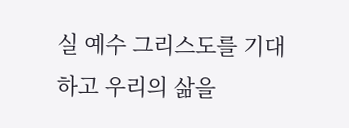실 예수 그리스도를 기대하고 우리의 삶을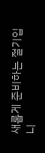새롭게 준비하는 절기입니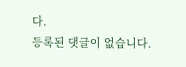다.
등록된 댓글이 없습니다.